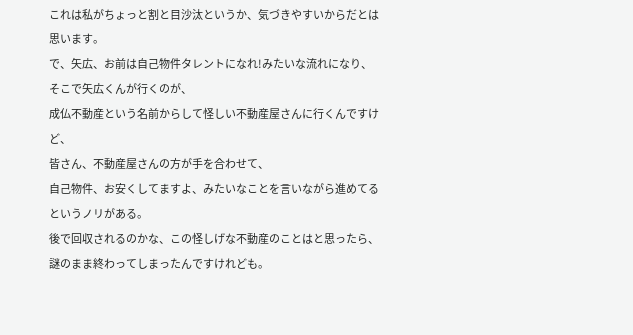これは私がちょっと割と目沙汰というか、気づきやすいからだとは思います。
で、矢広、お前は自己物件タレントになれ!みたいな流れになり、
そこで矢広くんが行くのが、
成仏不動産という名前からして怪しい不動産屋さんに行くんですけど、
皆さん、不動産屋さんの方が手を合わせて、
自己物件、お安くしてますよ、みたいなことを言いながら進めてるというノリがある。
後で回収されるのかな、この怪しげな不動産のことはと思ったら、
謎のまま終わってしまったんですけれども。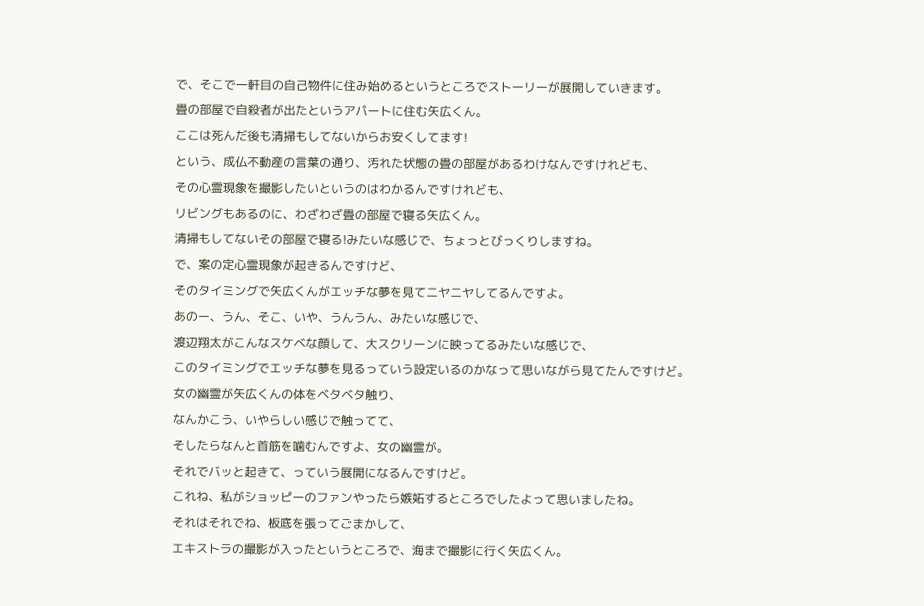で、そこで一軒目の自己物件に住み始めるというところでストーリーが展開していきます。
畳の部屋で自殺者が出たというアパートに住む矢広くん。
ここは死んだ後も清掃もしてないからお安くしてます!
という、成仏不動産の言葉の通り、汚れた状態の畳の部屋があるわけなんですけれども、
その心霊現象を撮影したいというのはわかるんですけれども、
リビングもあるのに、わざわざ畳の部屋で寝る矢広くん。
清掃もしてないその部屋で寝る!みたいな感じで、ちょっとびっくりしますね。
で、案の定心霊現象が起きるんですけど、
そのタイミングで矢広くんがエッチな夢を見てニヤニヤしてるんですよ。
あのー、うん、そこ、いや、うんうん、みたいな感じで、
渡辺翔太がこんなスケベな顔して、大スクリーンに映ってるみたいな感じで、
このタイミングでエッチな夢を見るっていう設定いるのかなって思いながら見てたんですけど。
女の幽霊が矢広くんの体をベタベタ触り、
なんかこう、いやらしい感じで触ってて、
そしたらなんと首筋を噛むんですよ、女の幽霊が。
それでバッと起きて、っていう展開になるんですけど。
これね、私がショッピーのファンやったら嫉妬するところでしたよって思いましたね。
それはそれでね、板底を張ってごまかして、
エキストラの撮影が入ったというところで、海まで撮影に行く矢広くん。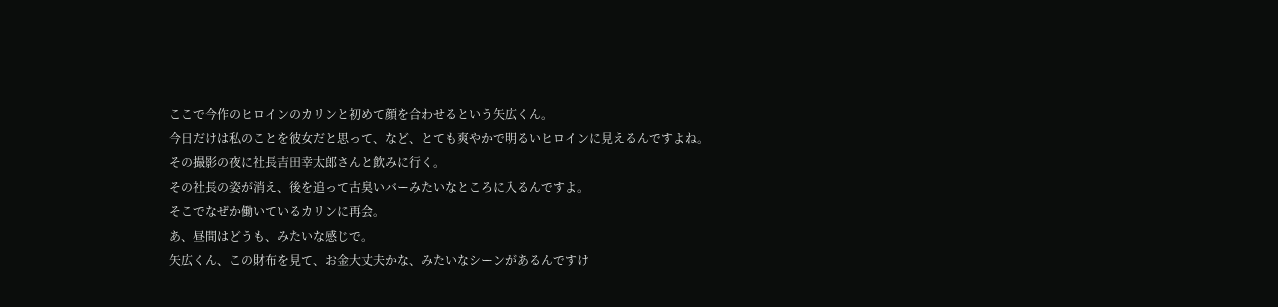ここで今作のヒロインのカリンと初めて顔を合わせるという矢広くん。
今日だけは私のことを彼女だと思って、など、とても爽やかで明るいヒロインに見えるんですよね。
その撮影の夜に社長吉田幸太郎さんと飲みに行く。
その社長の姿が消え、後を追って古臭いバーみたいなところに入るんですよ。
そこでなぜか働いているカリンに再会。
あ、昼間はどうも、みたいな感じで。
矢広くん、この財布を見て、お金大丈夫かな、みたいなシーンがあるんですけ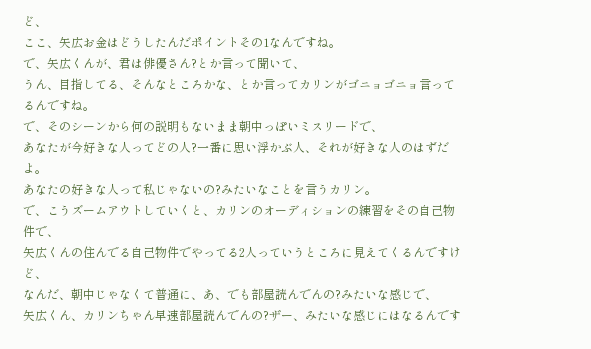ど、
ここ、矢広お金はどうしたんだポイントその1なんですね。
で、矢広くんが、君は俳優さん?とか言って聞いて、
うん、目指してる、そんなところかな、とか言ってカリンがゴニョゴニョ言ってるんですね。
で、そのシーンから何の説明もないまま朝中っぽいミスリードで、
あなたが今好きな人ってどの人?一番に思い浮かぶ人、それが好きな人のはずだよ。
あなたの好きな人って私じゃないの?みたいなことを言うカリン。
で、こうズームアウトしていくと、カリンのオーディションの練習をその自己物件で、
矢広くんの住んでる自己物件でやってる2人っていうところに見えてくるんですけど、
なんだ、朝中じゃなくて普通に、あ、でも部屋読んでんの?みたいな感じで、
矢広くん、カリンちゃん早速部屋読んでんの?ザー、みたいな感じにはなるんです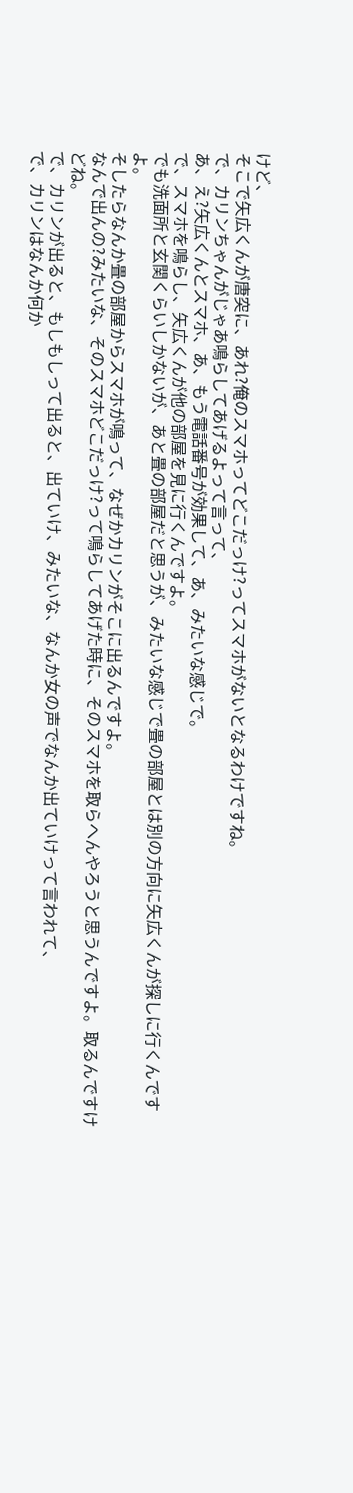けど、
そこで矢広くんが唐突に、あれ?俺のスマホってどこだっけ?ってスマホがないとなるわけですね。
で、カリンちゃんがじゃあ鳴らしてあげるよって言って、
あ、え?矢広くんとスマホ、あ、もう電話番号が効果して、あ、みたいな感じで。
で、スマホを鳴らし、矢広くんが他の部屋を見に行くんですよ。
でも洗面所と玄関くらいしかないが、あと畳の部屋だと思うが、みたいな感じで畳の部屋とは別の方向に矢広くんが探しに行くんですよ。
そしたらなんか畳の部屋からスマホが鳴って、なぜかカリンがそこに出るんですよ。
なんで出んの?みたいな、そのスマホどこだっけ?って鳴らしてあげた時に、そのスマホを取らへんやろうと思うんですよ。取るんですけどね。
で、カリンが出ると、もしもしって出ると、出ていけ、みたいな、なんか女の声でなんか出ていけって言われて、
で、カリンはなんか何か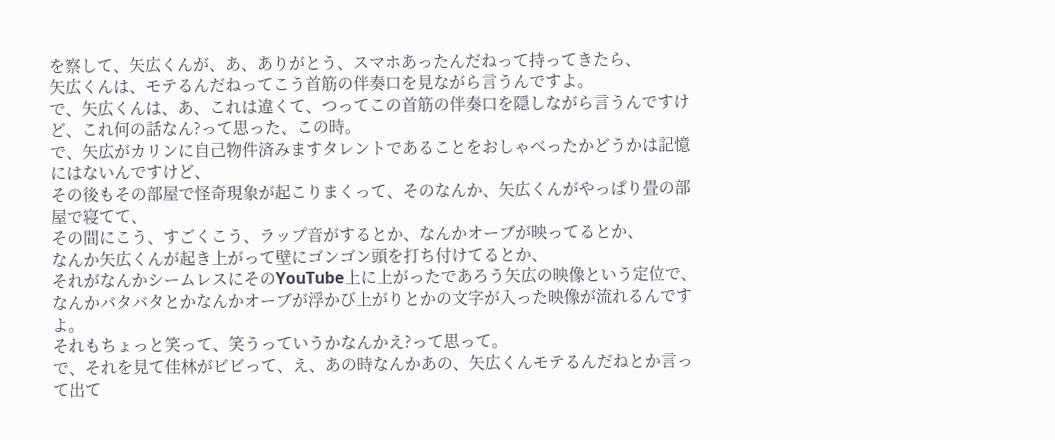を察して、矢広くんが、あ、ありがとう、スマホあったんだねって持ってきたら、
矢広くんは、モテるんだねってこう首筋の伴奏口を見ながら言うんですよ。
で、矢広くんは、あ、これは違くて、つってこの首筋の伴奏口を隠しながら言うんですけど、これ何の話なん?って思った、この時。
で、矢広がカリンに自己物件済みますタレントであることをおしゃべったかどうかは記憶にはないんですけど、
その後もその部屋で怪奇現象が起こりまくって、そのなんか、矢広くんがやっぱり畳の部屋で寝てて、
その間にこう、すごくこう、ラップ音がするとか、なんかオーブが映ってるとか、
なんか矢広くんが起き上がって壁にゴンゴン頭を打ち付けてるとか、
それがなんかシームレスにそのYouTube上に上がったであろう矢広の映像という定位で、
なんかバタバタとかなんかオーブが浮かび上がりとかの文字が入った映像が流れるんですよ。
それもちょっと笑って、笑うっていうかなんかえ?って思って。
で、それを見て佳林がビビって、え、あの時なんかあの、矢広くんモテるんだねとか言って出て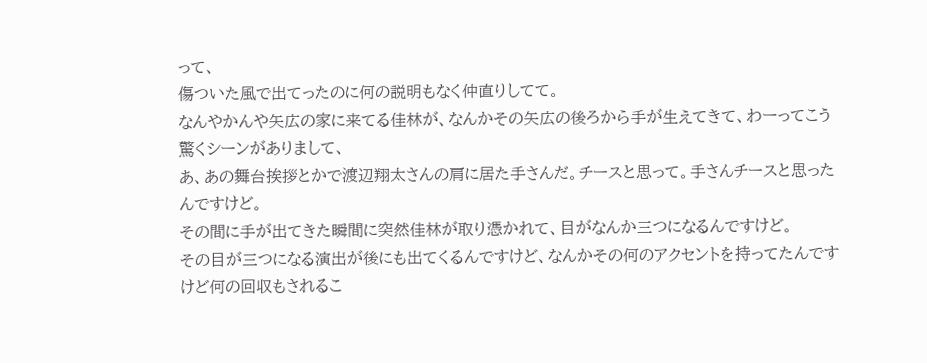って、
傷ついた風で出てったのに何の説明もなく仲直りしてて。
なんやかんや矢広の家に来てる佳林が、なんかその矢広の後ろから手が生えてきて、わーってこう驚くシーンがありまして、
あ、あの舞台挨拶とかで渡辺翔太さんの肩に居た手さんだ。チースと思って。手さんチースと思ったんですけど。
その間に手が出てきた瞬間に突然佳林が取り憑かれて、目がなんか三つになるんですけど。
その目が三つになる演出が後にも出てくるんですけど、なんかその何のアクセントを持ってたんですけど何の回収もされるこ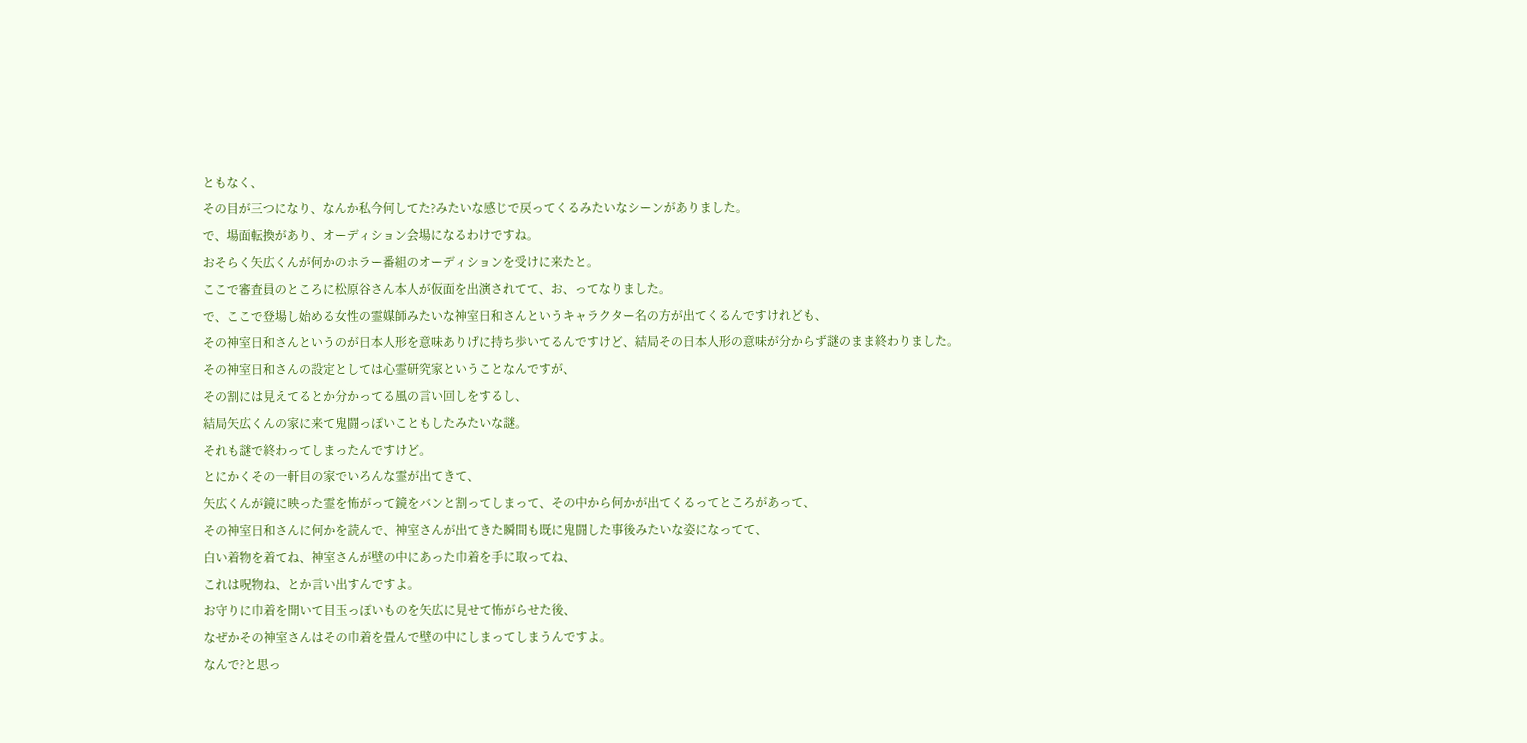ともなく、
その目が三つになり、なんか私今何してた?みたいな感じで戻ってくるみたいなシーンがありました。
で、場面転換があり、オーディション会場になるわけですね。
おそらく矢広くんが何かのホラー番組のオーディションを受けに来たと。
ここで審査員のところに松原谷さん本人が仮面を出演されてて、お、ってなりました。
で、ここで登場し始める女性の霊媒師みたいな神室日和さんというキャラクター名の方が出てくるんですけれども、
その神室日和さんというのが日本人形を意味ありげに持ち歩いてるんですけど、結局その日本人形の意味が分からず謎のまま終わりました。
その神室日和さんの設定としては心霊研究家ということなんですが、
その割には見えてるとか分かってる風の言い回しをするし、
結局矢広くんの家に来て鬼闘っぽいこともしたみたいな謎。
それも謎で終わってしまったんですけど。
とにかくその一軒目の家でいろんな霊が出てきて、
矢広くんが鏡に映った霊を怖がって鏡をバンと割ってしまって、その中から何かが出てくるってところがあって、
その神室日和さんに何かを読んで、神室さんが出てきた瞬間も既に鬼闘した事後みたいな姿になってて、
白い着物を着てね、神室さんが壁の中にあった巾着を手に取ってね、
これは呪物ね、とか言い出すんですよ。
お守りに巾着を開いて目玉っぽいものを矢広に見せて怖がらせた後、
なぜかその神室さんはその巾着を畳んで壁の中にしまってしまうんですよ。
なんで?と思っ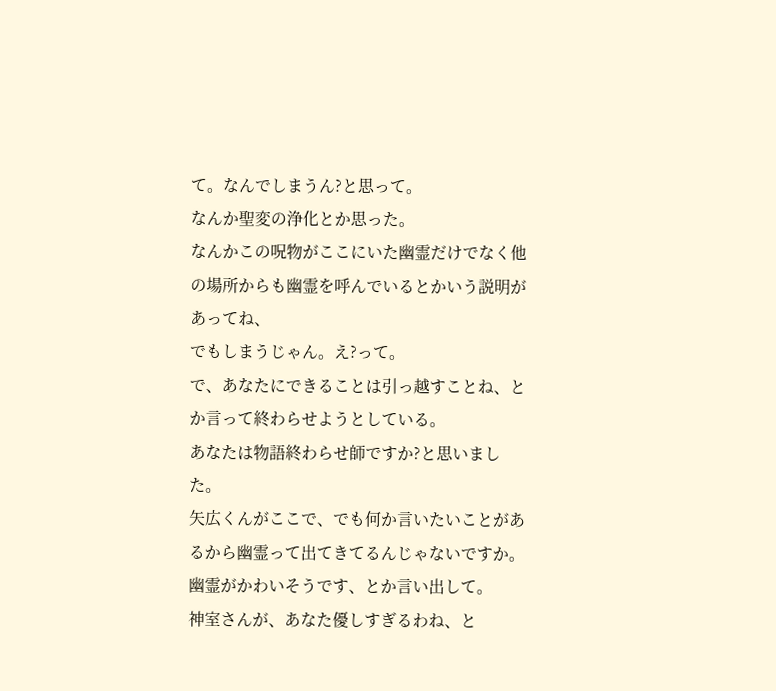て。なんでしまうん?と思って。
なんか聖変の浄化とか思った。
なんかこの呪物がここにいた幽霊だけでなく他の場所からも幽霊を呼んでいるとかいう説明があってね、
でもしまうじゃん。え?って。
で、あなたにできることは引っ越すことね、とか言って終わらせようとしている。
あなたは物語終わらせ師ですか?と思いました。
矢広くんがここで、でも何か言いたいことがあるから幽霊って出てきてるんじゃないですか。
幽霊がかわいそうです、とか言い出して。
神室さんが、あなた優しすぎるわね、と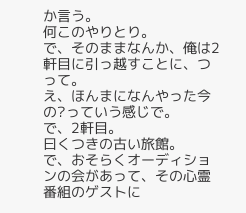か言う。
何このやりとり。
で、そのままなんか、俺は2軒目に引っ越すことに、つって。
え、ほんまになんやった今の?っていう感じで。
で、2軒目。
曰くつきの古い旅館。
で、おそらくオーディションの会があって、その心霊番組のゲストに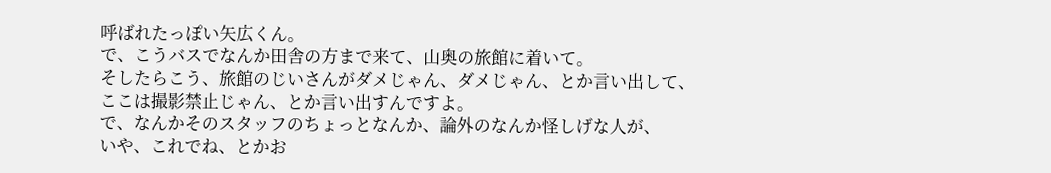呼ばれたっぽい矢広くん。
で、こうバスでなんか田舎の方まで来て、山奥の旅館に着いて。
そしたらこう、旅館のじいさんがダメじゃん、ダメじゃん、とか言い出して、
ここは撮影禁止じゃん、とか言い出すんですよ。
で、なんかそのスタッフのちょっとなんか、論外のなんか怪しげな人が、
いや、これでね、とかお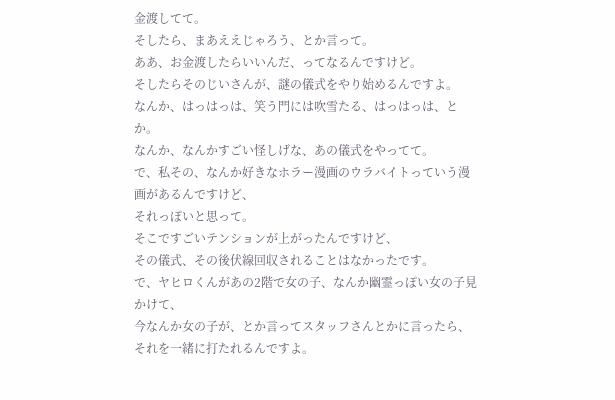金渡してて。
そしたら、まあええじゃろう、とか言って。
ああ、お金渡したらいいんだ、ってなるんですけど。
そしたらそのじいさんが、謎の儀式をやり始めるんですよ。
なんか、はっはっは、笑う門には吹雪たる、はっはっは、とか。
なんか、なんかすごい怪しげな、あの儀式をやってて。
で、私その、なんか好きなホラー漫画のウラバイトっていう漫画があるんですけど、
それっぽいと思って。
そこですごいテンションが上がったんですけど、
その儀式、その後伏線回収されることはなかったです。
で、ヤヒロくんがあの2階で女の子、なんか幽霊っぽい女の子見かけて、
今なんか女の子が、とか言ってスタッフさんとかに言ったら、
それを一緒に打たれるんですよ。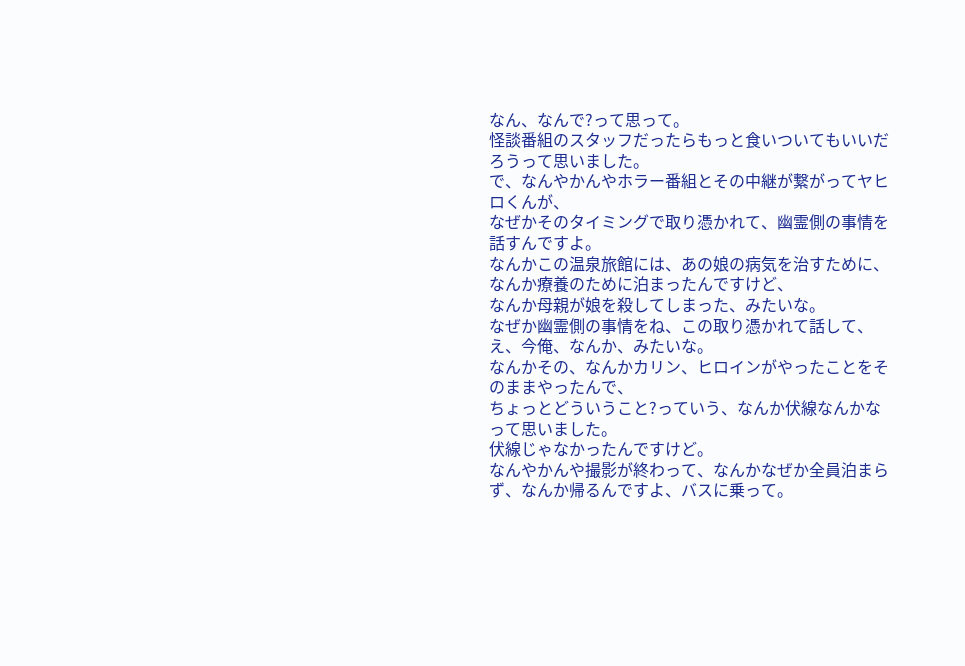なん、なんで?って思って。
怪談番組のスタッフだったらもっと食いついてもいいだろうって思いました。
で、なんやかんやホラー番組とその中継が繋がってヤヒロくんが、
なぜかそのタイミングで取り憑かれて、幽霊側の事情を話すんですよ。
なんかこの温泉旅館には、あの娘の病気を治すために、なんか療養のために泊まったんですけど、
なんか母親が娘を殺してしまった、みたいな。
なぜか幽霊側の事情をね、この取り憑かれて話して、
え、今俺、なんか、みたいな。
なんかその、なんかカリン、ヒロインがやったことをそのままやったんで、
ちょっとどういうこと?っていう、なんか伏線なんかなって思いました。
伏線じゃなかったんですけど。
なんやかんや撮影が終わって、なんかなぜか全員泊まらず、なんか帰るんですよ、バスに乗って。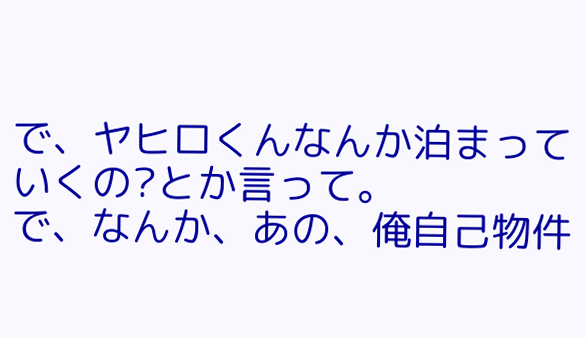で、ヤヒロくんなんか泊まっていくの?とか言って。
で、なんか、あの、俺自己物件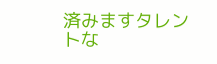済みますタレントな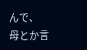んで、
母とか言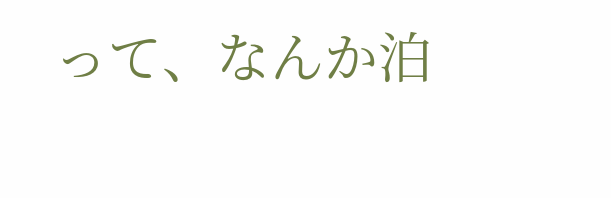って、なんか泊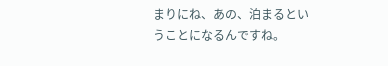まりにね、あの、泊まるということになるんですね。